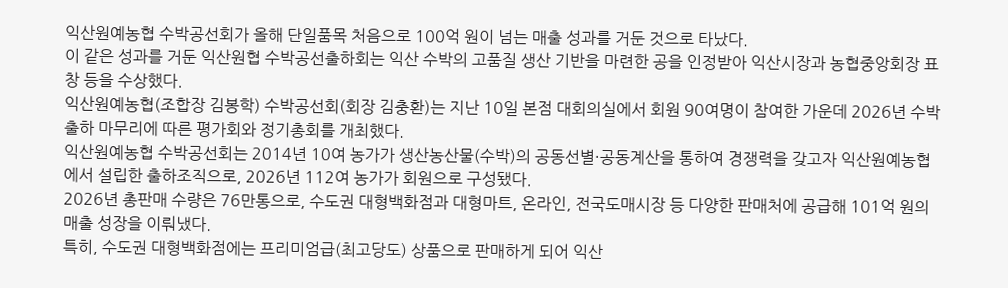익산원예농협 수박공선회가 올해 단일품목 처음으로 100억 원이 넘는 매출 성과를 거둔 것으로 타났다.
이 같은 성과를 거둔 익산원협 수박공선출하회는 익산 수박의 고품질 생산 기반을 마련한 공을 인정받아 익산시장과 농협중앙회장 표창 등을 수상했다.
익산원예농협(조합장 김봉학) 수박공선회(회장 김충환)는 지난 10일 본점 대회의실에서 회원 90여명이 참여한 가운데 2026년 수박 출하 마무리에 따른 평가회와 정기총회를 개최했다.
익산원예농협 수박공선회는 2014년 10여 농가가 생산농산물(수박)의 공동선별·공동계산을 통하여 경쟁력을 갖고자 익산원예농협에서 설립한 출하조직으로, 2026년 112여 농가가 회원으로 구성됐다.
2026년 총판매 수량은 76만통으로, 수도권 대형백화점과 대형마트, 온라인, 전국도매시장 등 다양한 판매처에 공급해 101억 원의 매출 성장을 이뤄냈다.
특히, 수도권 대형백화점에는 프리미엄급(최고당도) 상품으로 판매하게 되어 익산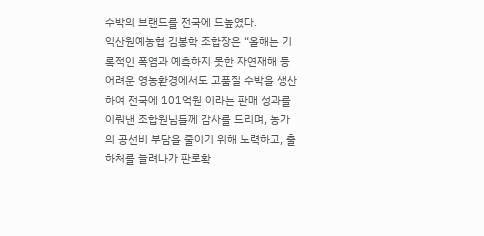수박의 브랜드를 전국에 드높였다.
익산원예농협 김봉학 조합장은 “올해는 기록적인 폭염과 예측하지 못한 자연재해 등 어려운 영농환경에서도 고품질 수박을 생산하여 전국에 101억원 이라는 판매 성과를 이뤄낸 조합원님들께 감사를 드리며, 농가의 공선비 부담을 줄이기 위해 노력하고, 출하처를 늘려나가 판로확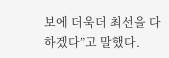보에 더욱더 최선을 다하겠다”고 말했다.